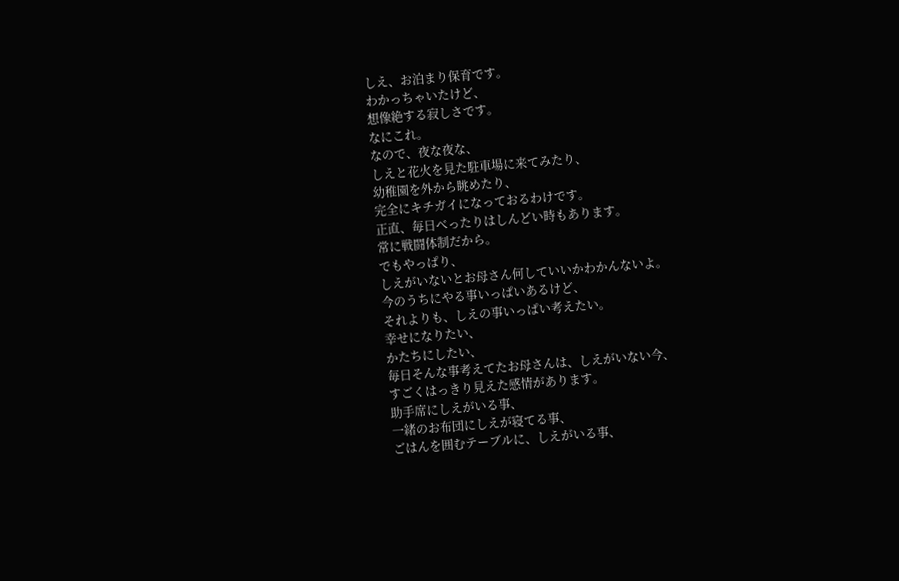しえ、お泊まり保育です。
わかっちゃいたけど、
想像絶する寂しさです。
なにこれ。
なので、夜な夜な、
しえと花火を見た駐車場に来てみたり、
幼稚園を外から眺めたり、
完全にキチガイになっておるわけです。
正直、毎日べったりはしんどい時もあります。
常に戦闘体制だから。
でもやっぱり、
しえがいないとお母さん何していいかわかんないよ。
今のうちにやる事いっぱいあるけど、
それよりも、しえの事いっぱい考えたい。
幸せになりたい、
かたちにしたい、
毎日そんな事考えてたお母さんは、しえがいない今、
すごくはっきり見えた感情があります。
助手席にしえがいる事、
一緒のお布団にしえが寝てる事、
ごはんを囲むテーブルに、しえがいる事、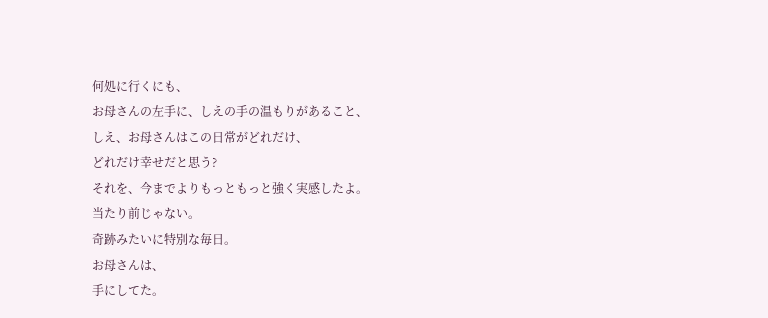何処に行くにも、
お母さんの左手に、しえの手の温もりがあること、
しえ、お母さんはこの日常がどれだけ、
どれだけ幸せだと思う?
それを、今までよりもっともっと強く実感したよ。
当たり前じゃない。
奇跡みたいに特別な毎日。
お母さんは、
手にしてた。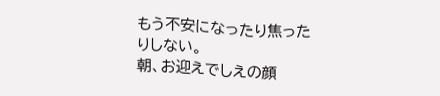もう不安になったり焦ったりしない。
朝、お迎えでしえの顔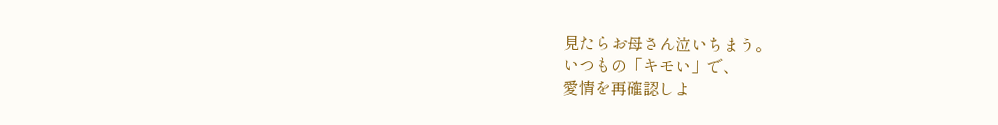見たらお母さん泣いちまう。
いつもの「キモい」で、
愛情を再確認しよ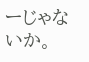ーじゃないか。